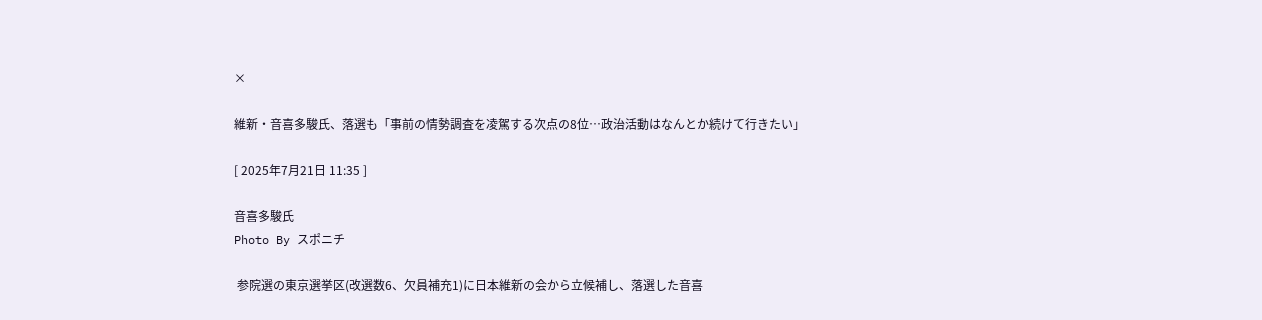×

維新・音喜多駿氏、落選も「事前の情勢調査を凌駕する次点の8位…政治活動はなんとか続けて行きたい」

[ 2025年7月21日 11:35 ]

音喜多駿氏
Photo By スポニチ

 参院選の東京選挙区(改選数6、欠員補充1)に日本維新の会から立候補し、落選した音喜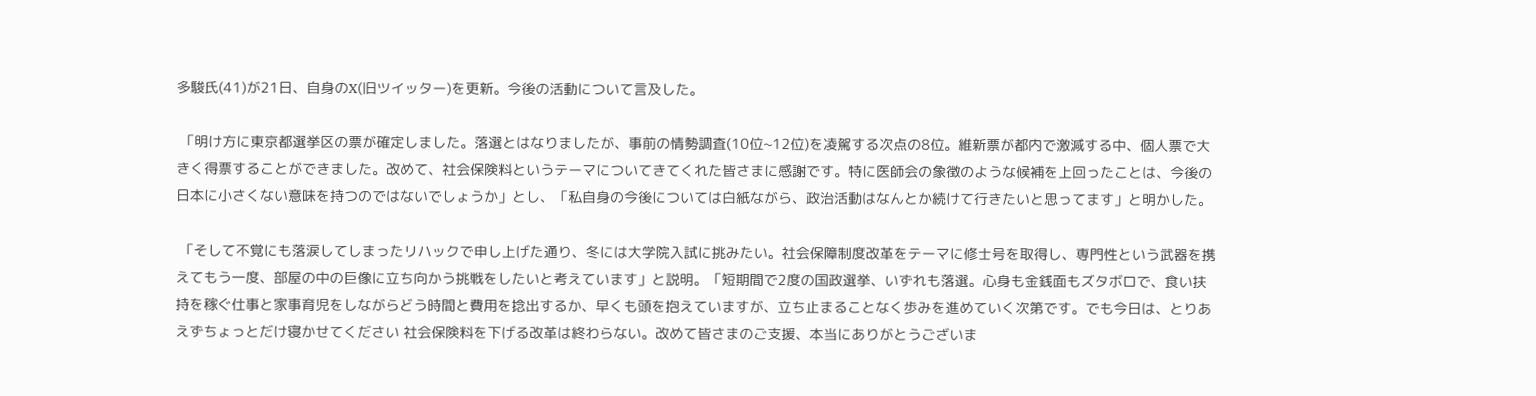多駿氏(41)が21日、自身のX(旧ツイッター)を更新。今後の活動について言及した。

 「明け方に東京都選挙区の票が確定しました。落選とはなりましたが、事前の情勢調査(10位~12位)を凌駕する次点の8位。維新票が都内で激減する中、個人票で大きく得票することができました。改めて、社会保険料というテーマについてきてくれた皆さまに感謝です。特に医師会の象徴のような候補を上回ったことは、今後の日本に小さくない意味を持つのではないでしょうか」とし、「私自身の今後については白紙ながら、政治活動はなんとか続けて行きたいと思ってます」と明かした。

 「そして不覚にも落涙してしまったリハックで申し上げた通り、冬には大学院入試に挑みたい。社会保障制度改革をテーマに修士号を取得し、専門性という武器を携えてもう一度、部屋の中の巨像に立ち向かう挑戦をしたいと考えています」と説明。「短期間で2度の国政選挙、いずれも落選。心身も金銭面もズタボロで、食い扶持を稼ぐ仕事と家事育児をしながらどう時間と費用を捻出するか、早くも頭を抱えていますが、立ち止まることなく歩みを進めていく次第です。でも今日は、とりあえずちょっとだけ寝かせてください 社会保険料を下げる改革は終わらない。改めて皆さまのご支援、本当にありがとうございま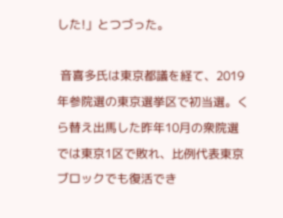した!」とつづった。

 音喜多氏は東京都議を経て、2019年参院選の東京選挙区で初当選。くら替え出馬した昨年10月の衆院選では東京1区で敗れ、比例代表東京ブロックでも復活でき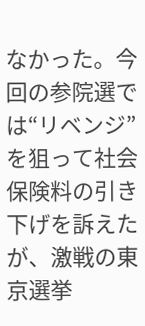なかった。今回の参院選では“リベンジ”を狙って社会保険料の引き下げを訴えたが、激戦の東京選挙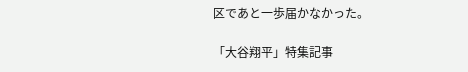区であと一歩届かなかった。

「大谷翔平」特集記事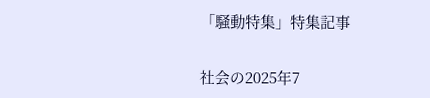「騒動特集」特集記事

社会の2025年7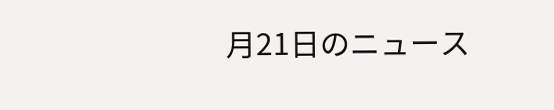月21日のニュース